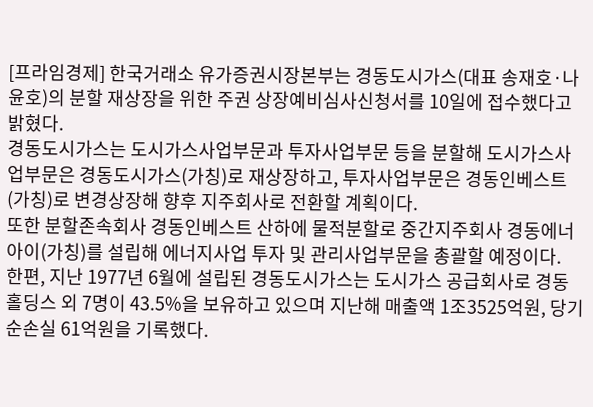[프라임경제] 한국거래소 유가증권시장본부는 경동도시가스(대표 송재호·나윤호)의 분할 재상장을 위한 주권 상장예비심사신청서를 10일에 접수했다고 밝혔다.
경동도시가스는 도시가스사업부문과 투자사업부문 등을 분할해 도시가스사업부문은 경동도시가스(가칭)로 재상장하고, 투자사업부문은 경동인베스트(가칭)로 변경상장해 향후 지주회사로 전환할 계획이다.
또한 분할존속회사 경동인베스트 산하에 물적분할로 중간지주회사 경동에너아이(가칭)를 설립해 에너지사업 투자 및 관리사업부문을 총괄할 예정이다.
한편, 지난 1977년 6월에 설립된 경동도시가스는 도시가스 공급회사로 경동홀딩스 외 7명이 43.5%을 보유하고 있으며 지난해 매출액 1조3525억원, 당기순손실 61억원을 기록했다.